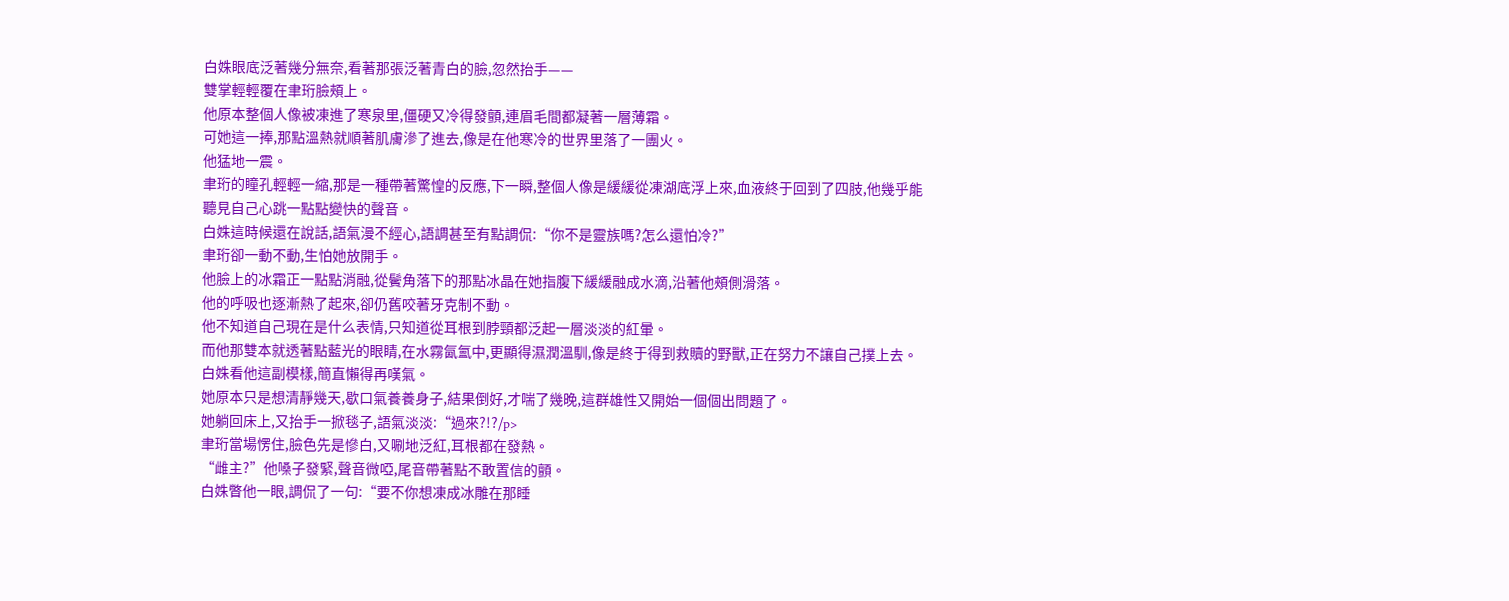白姝眼底泛著幾分無奈,看著那張泛著青白的臉,忽然抬手——
雙掌輕輕覆在聿珩臉頰上。
他原本整個人像被凍進了寒泉里,僵硬又冷得發顫,連眉毛間都凝著一層薄霜。
可她這一捧,那點溫熱就順著肌膚滲了進去,像是在他寒冷的世界里落了一團火。
他猛地一震。
聿珩的瞳孔輕輕一縮,那是一種帶著驚惶的反應,下一瞬,整個人像是緩緩從凍湖底浮上來,血液終于回到了四肢,他幾乎能聽見自己心跳一點點變快的聲音。
白姝這時候還在說話,語氣漫不經心,語調甚至有點調侃:“你不是靈族嗎?怎么還怕冷?”
聿珩卻一動不動,生怕她放開手。
他臉上的冰霜正一點點消融,從鬢角落下的那點冰晶在她指腹下緩緩融成水滴,沿著他頰側滑落。
他的呼吸也逐漸熱了起來,卻仍舊咬著牙克制不動。
他不知道自己現在是什么表情,只知道從耳根到脖頸都泛起一層淡淡的紅暈。
而他那雙本就透著點藍光的眼睛,在水霧氤氳中,更顯得濕潤溫馴,像是終于得到救贖的野獸,正在努力不讓自己撲上去。
白姝看他這副模樣,簡直懶得再嘆氣。
她原本只是想清靜幾天,歇口氣養養身子,結果倒好,才喘了幾晚,這群雄性又開始一個個出問題了。
她躺回床上,又抬手一掀毯子,語氣淡淡:“過來?!?/p>
聿珩當場愣住,臉色先是慘白,又唰地泛紅,耳根都在發熱。
“雌主?”他嗓子發緊,聲音微啞,尾音帶著點不敢置信的顫。
白姝瞥他一眼,調侃了一句:“要不你想凍成冰雕在那睡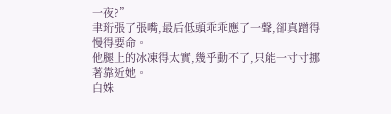一夜?”
聿珩張了張嘴,最后低頭乖乖應了一聲,卻真蹭得慢得要命。
他腿上的冰凍得太實,幾乎動不了,只能一寸寸挪著靠近她。
白姝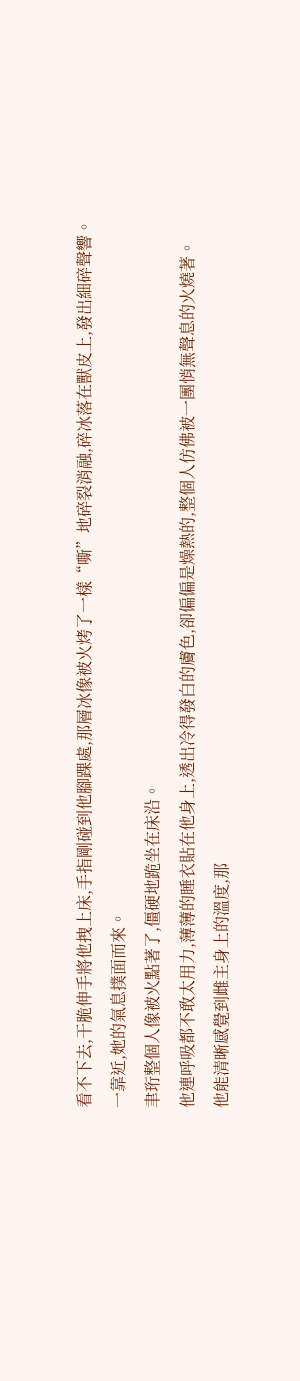看不下去,干脆伸手將他拽上床,手指剛碰到他腳踝處,那層冰像被火烤了一樣“嘶”地碎裂消融,碎冰落在獸皮上,發出細碎聲響。
一靠近,她的氣息撲面而來。
聿珩整個人像被火點著了,僵硬地跪坐在床沿。
他連呼吸都不敢太用力,薄薄的睡衣貼在他身上,透出冷得發白的膚色,卻偏偏是燥熱的,整個人仿佛被一團悄無聲息的火燒著。
他能清晰感覺到雌主身上的溫度,那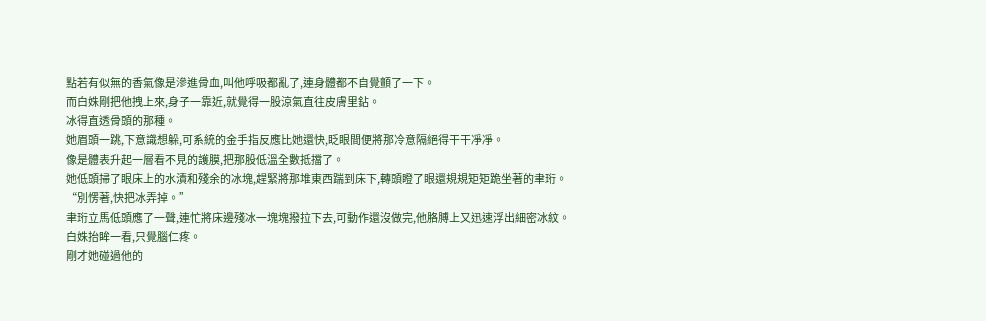點若有似無的香氣像是滲進骨血,叫他呼吸都亂了,連身體都不自覺顫了一下。
而白姝剛把他拽上來,身子一靠近,就覺得一股涼氣直往皮膚里鉆。
冰得直透骨頭的那種。
她眉頭一跳,下意識想躲,可系統的金手指反應比她還快,眨眼間便將那冷意隔絕得干干凈凈。
像是體表升起一層看不見的護膜,把那股低溫全數抵擋了。
她低頭掃了眼床上的水漬和殘余的冰塊,趕緊將那堆東西踹到床下,轉頭瞪了眼還規規矩矩跪坐著的聿珩。
“別愣著,快把冰弄掉。”
聿珩立馬低頭應了一聲,連忙將床邊殘冰一塊塊撥拉下去,可動作還沒做完,他胳膊上又迅速浮出細密冰紋。
白姝抬眸一看,只覺腦仁疼。
剛才她碰過他的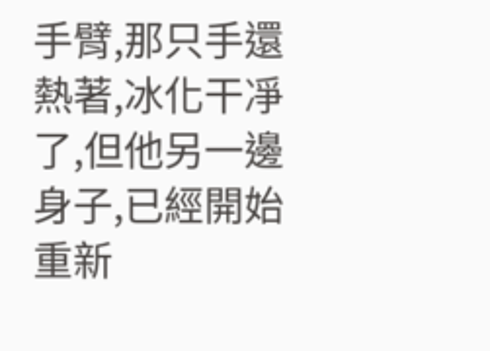手臂,那只手還熱著,冰化干凈了,但他另一邊身子,已經開始重新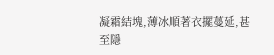凝霜結塊,薄冰順著衣擺蔓延,甚至隱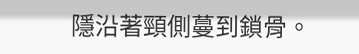隱沿著頸側蔓到鎖骨。